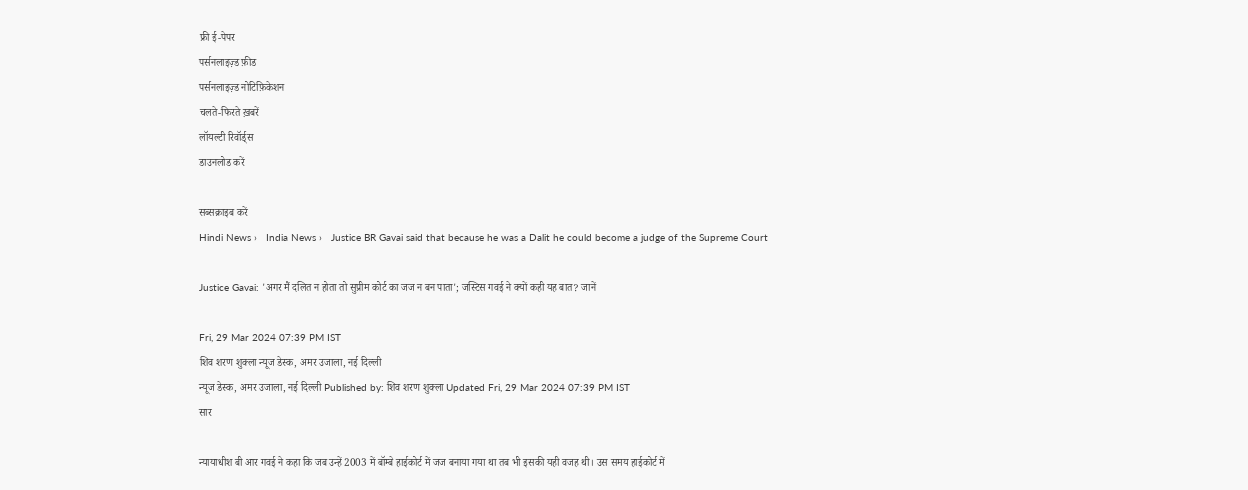फ्री ई-पेपर
पर्सनलाइज़्ड फ़ीड
पर्सनलाइज़्ड नोटिफ़िकेशन
चलते-फिरते ख़बरें
लॉयल्टी रिवॉर्ड्स
डाउनलोड करें

सब्सक्राइब करें
Hindi News ›   India News ›   Justice BR Gavai said that because he was a Dalit he could become a judge of the Supreme Court

Justice Gavai: 'अगर मैं दलित न होता तो सुप्रीम कोर्ट का जज न बन पाता'; जस्टिस गवई ने क्यों कही यह बात? जानें

Fri, 29 Mar 2024 07:39 PM IST
शिव शरण शुक्ला न्यूज डेस्क, अमर उजाला, नई दिल्ली
न्यूज डेस्क, अमर उजाला, नई दिल्ली Published by: शिव शरण शुक्ला Updated Fri, 29 Mar 2024 07:39 PM IST
सार

न्यायाधीश बी आर गवई ने कहा कि जब उन्हें 2003 में बॉम्बे हाईकोर्ट में जज बनाया गया था तब भी इसकी यही वजह थी। उस समय हाईकोर्ट में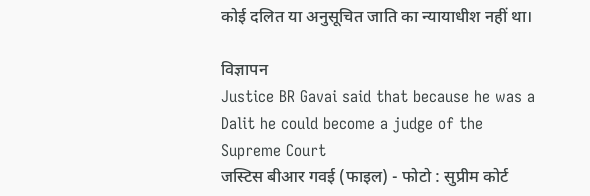कोई दलित या अनुसूचित जाति का न्यायाधीश नहीं था।

विज्ञापन
Justice BR Gavai said that because he was a Dalit he could become a judge of the Supreme Court
जस्टिस बीआर गवई (फाइल) - फोटो : सुप्रीम कोर्ट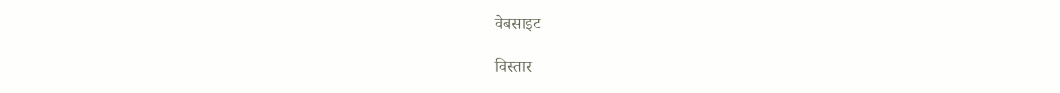वेबसाइट

विस्तार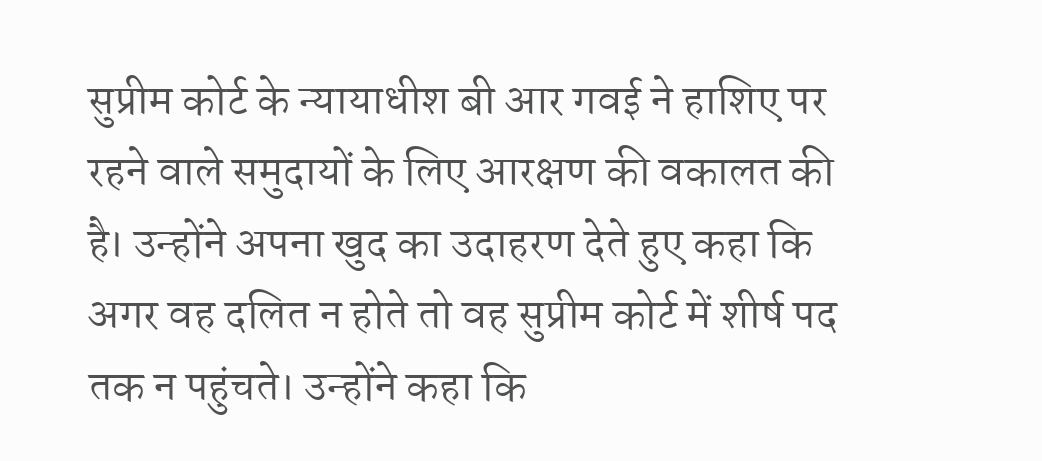सुप्रीम कोर्ट के न्यायाधीश बी आर गवई ने हाशिए पर रहने वाले समुदायों के लिए आरक्षण की वकालत की है। उन्होंने अपना खुद का उदाहरण देते हुए कहा कि अगर वह दलित न होते तो वह सुप्रीम कोर्ट में शीर्ष पद तक न पहुंचते। उन्होंने कहा कि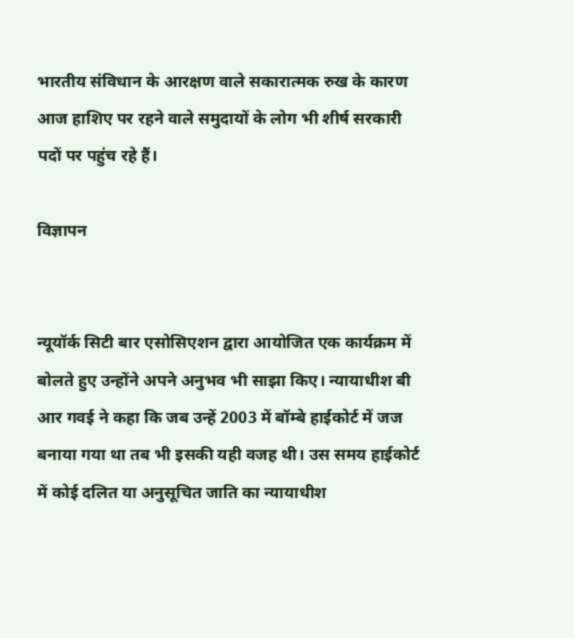भारतीय संविधान के आरक्षण वाले सकारात्मक रुख के कारण आज हाशिए पर रहने वाले समुदायों के लोग भी शीर्ष सरकारी पदों पर पहुंच रहे हैं।

विज्ञापन


न्यूयॉर्क सिटी बार एसोसिएशन द्वारा आयोजित एक कार्यक्रम में बोलते हुए उन्होंने अपने अनुभव भी साझा किए। न्यायाधीश बी आर गवई ने कहा कि जब उन्हें 2003 में बॉम्बे हाईकोर्ट में जज बनाया गया था तब भी इसकी यही वजह थी। उस समय हाईकोर्ट में कोई दलित या अनुसूचित जाति का न्यायाधीश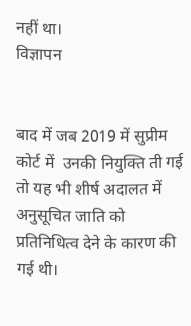नहीं था।
विज्ञापन


बाद में जब 2019 में सुप्रीम कोर्ट में  उनकी नियुक्ति ती गई तो यह भी शीर्ष अदालत में अनुसूचित जाति को प्रतिनिधित्व देने के कारण की गई थी।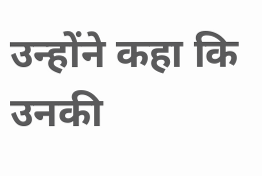उन्होंने कहा कि उनकी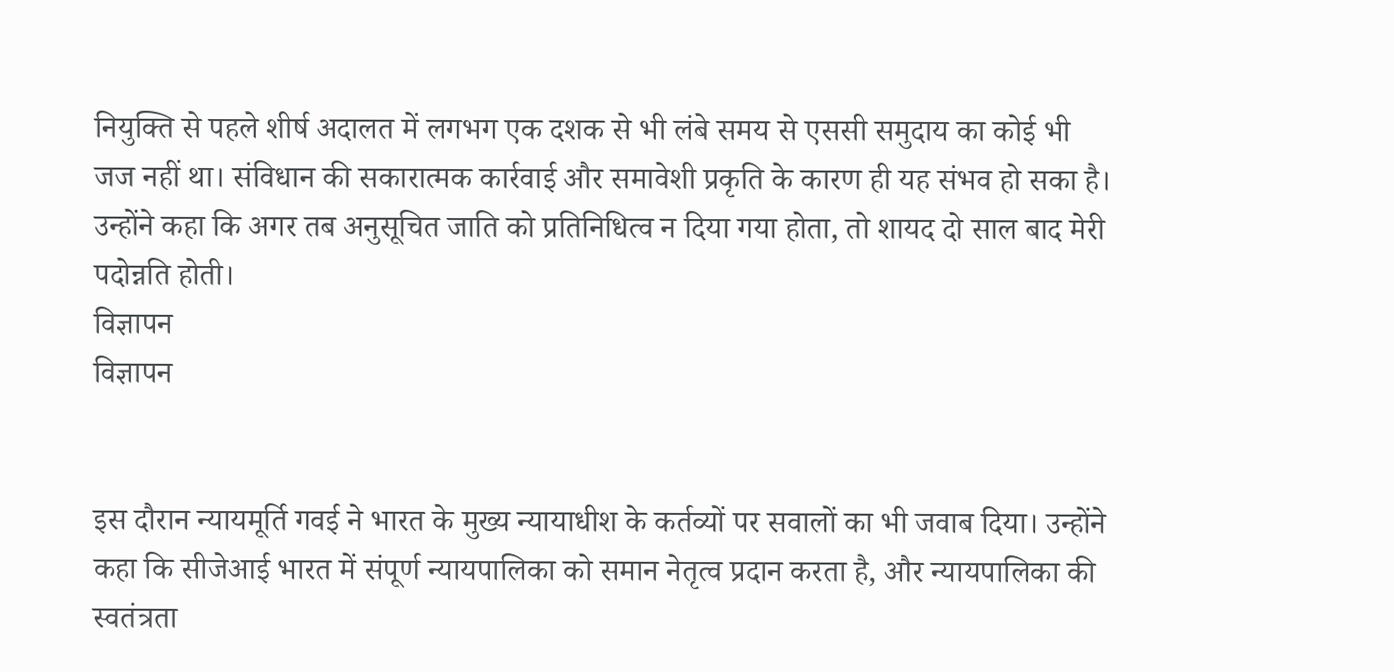नियुक्ति से पहले शीर्ष अदालत में लगभग एक दशक से भी लंबे समय से एससी समुदाय का कोई भी जज नहीं था। संविधान की सकारात्मक कार्रवाई और समावेशी प्रकृति के कारण ही यह संभव हो सका है। उन्होंने कहा कि अगर तब अनुसूचित जाति को प्रतिनिधित्व न दिया गया होता, तो शायद दो साल बाद मेरी पदोन्नति होती।
विज्ञापन
विज्ञापन


इस दौरान न्यायमूर्ति गवई ने भारत के मुख्य न्यायाधीश के कर्तव्यों पर सवालों का भी जवाब दिया। उन्होंने कहा कि सीजेआई भारत में संपूर्ण न्यायपालिका को समान नेतृत्व प्रदान करता है, और न्यायपालिका की स्वतंत्रता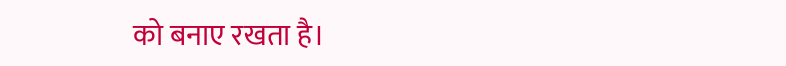को बनाए रखता है।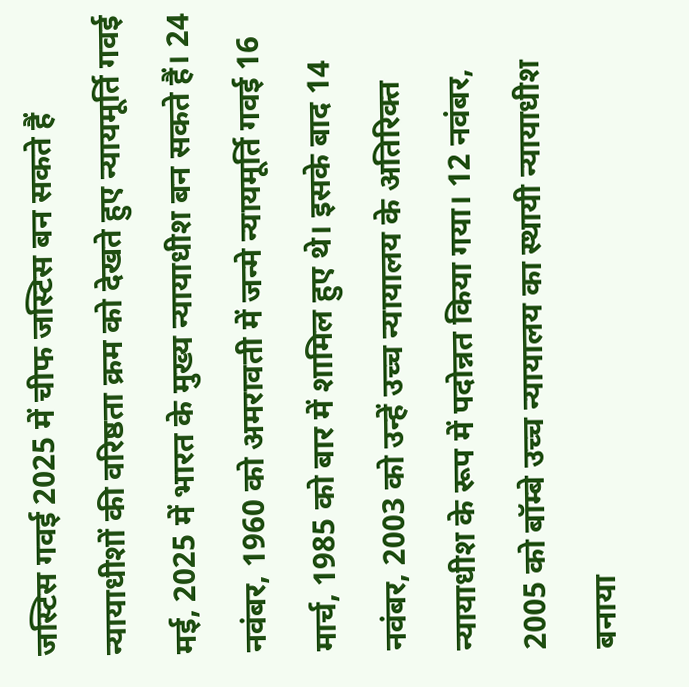जस्टिस गवई 2025 में चीफ जस्टिस बन सकते हैं
न्यायाधीशों की वरिष्ठता क्रम को देखते हुए न्यायमूर्ति गवई मई, 2025 में भारत के मुख्य न्यायाधीश बन सकते हैं। 24 नवंबर, 1960 को अमरावती में जन्मे न्यायमूर्ति गवई 16 मार्च, 1985 को बार में शामिल हुए थे। इसके बाद 14 नवंबर, 2003 को उन्हें उच्च न्यायालय के अतिरिक्त न्यायाधीश के रूप में पदोन्नत किया गया। 12 नवंबर, 2005 को बॉम्बे उच्च न्यायालय का स्थायी न्यायाधीश बनाया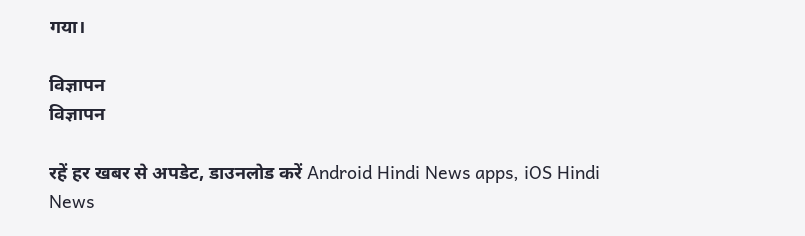गया।

विज्ञापन
विज्ञापन

रहें हर खबर से अपडेट, डाउनलोड करें Android Hindi News apps, iOS Hindi News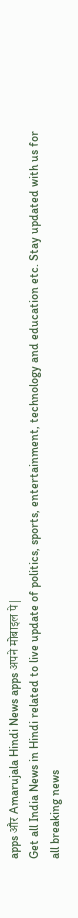apps और Amarujala Hindi News apps अपने मोबाइल पे|
Get all India News in Hindi related to live update of politics, sports, entertainment, technology and education etc. Stay updated with us for all breaking news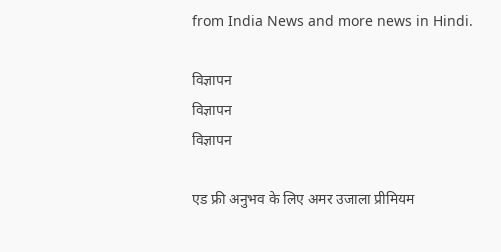from India News and more news in Hindi.

विज्ञापन
विज्ञापन
विज्ञापन

एड फ्री अनुभव के लिए अमर उजाला प्रीमियम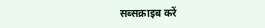सब्सक्राइब करें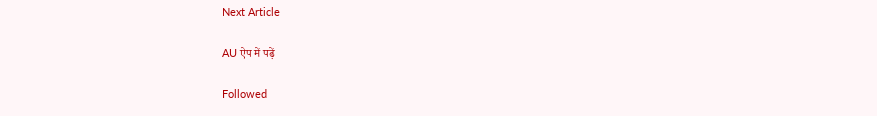Next Article

AU ऐप में पढ़ें

Followed